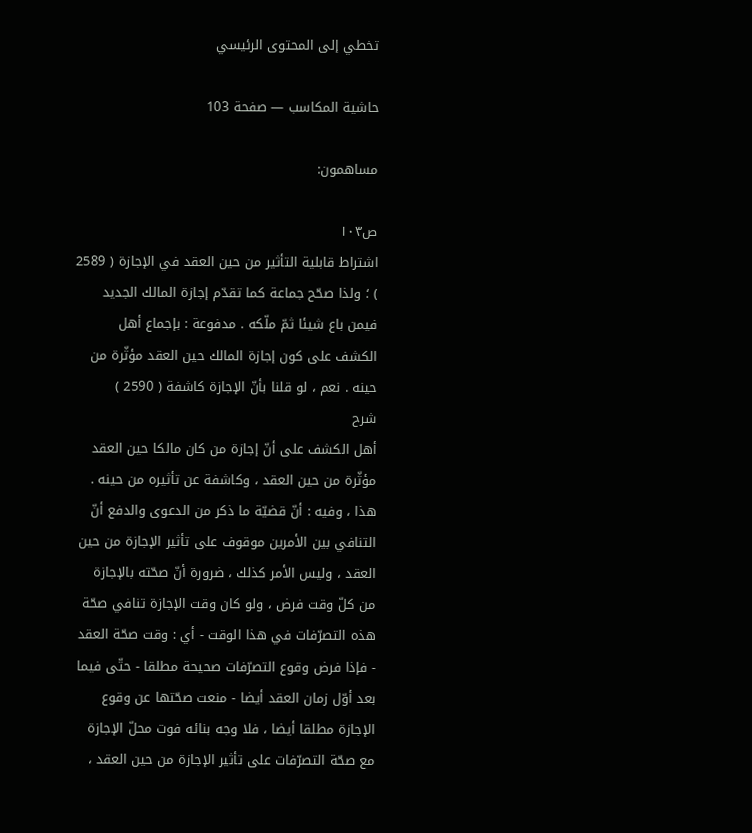تخطي إلى المحتوى الرئيسي

حاشية المكاسب — صفحة 103

مساهمون:

ص١٠٣
اشتراط قابلية التأثير من حين العقد في الإجازة ( 2589 ) ؛ ولذا صحّح جماعة كما تقدّم إجازة المالك الجديد فيمن باع شيئا ثمّ ملّكه . مدفوعة : بإجماع أهل الكشف على كون إجازة المالك حين العقد مؤثّرة من حينه . نعم ، لو قلنا بأنّ الإجازة كاشفة ( 2590 )
شرح
أهل الكشف على أنّ إجازة من كان مالكا حين العقد مؤثّرة من حين العقد ، وكاشفة عن تأثيره من حينه . هذا ، وفيه : أنّ قضيّة ما ذكر من الدعوى والدفع أنّ التنافي بين الأمرين موقوف على تأثير الإجازة من حين العقد ، وليس الأمر كذلك ، ضرورة أنّ صحّته بالإجازة من كلّ وقت فرض ، ولو كان وقت الإجازة تنافي صحّة هذه التصرّفات في هذا الوقت - أي : وقت صحّة العقد - فإذا فرض وقوع التصرّفات صحيحة مطلقا - حتّى فيما بعد أوّل زمان العقد أيضا - منعت صحّتها عن وقوع الإجازة مطلقا أيضا ، فلا وجه بنائه فوت محلّ الإجازة مع صحّة التصرّفات على تأثير الإجازة من حين العقد ،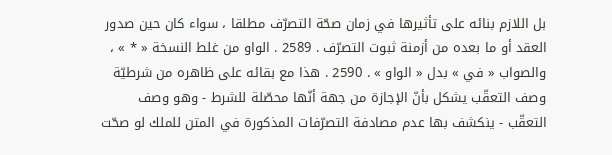بل اللازم بنائه على تأثيرها في زمان صحّة التصرّف مطلقا ، سواء كان حين صدور العقد أو ما بعده من أزمنة ثبوت التصرّف . 2589 . الواو من غلط النسخة « * » ، والصواب « في » بدل « الواو » . 2590 . هذا مع بقائه على ظاهره من شرطيّة وصف التعقّب يشكل بأنّ الإجازة من جهة أنّها محصّلة للشرط - وهو وصف التعقّب - ينكشف بها عدم مصادفة التصرّفات المذكورة في المتن للملك لو صحّت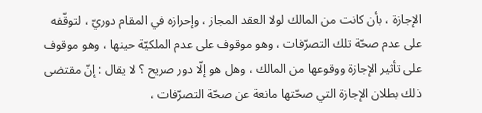الإجازة ، بأن كانت من المالك لولا العقد المجاز ، وإحرازه في المقام دوريّ ، لتوقّفه على عدم صحّة تلك التصرّفات ، وهو موقوف على عدم الملكيّة حينها ، وهو موقوف على تأثير الإجازة ووقوعها من المالك ، وهل هو إلّا دور صريح ؟ لا يقال : إنّ مقتضى ذلك بطلان الإجازة التي صحّتها مانعة عن صحّة التصرّفات ،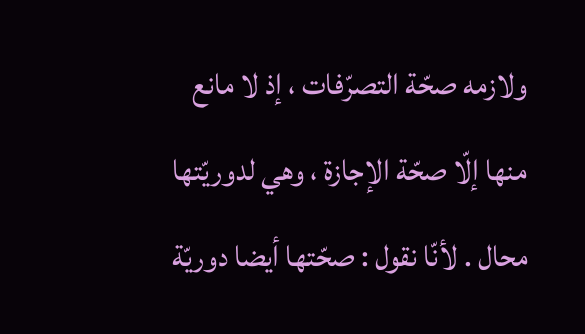ولازمه صحّة التصرّفات ، إذ لا مانع منها إلّا صحّة الإجازة ، وهي لدوريّتها محال . لأنّا نقول : صحّتها أيضا دوريّة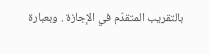بالتقريب المتقدّم في الإجازة . وبعبارة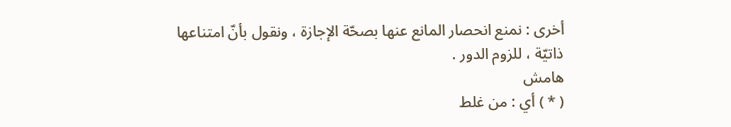أخرى : نمنع انحصار المانع عنها بصحّة الإجازة ، ونقول بأنّ امتناعها ذاتيّة ، للزوم الدور .
هامش
( * ) أي : من غلط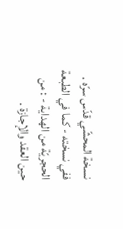نسخة المحشّي قدّس سرّه . ففي نسخته - كما في الطبعة الحجريّة من الهداية - : من حين العقد والإجازة .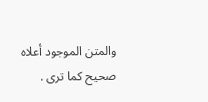والمتن الموجود أعلاه صحيح كما ترى .